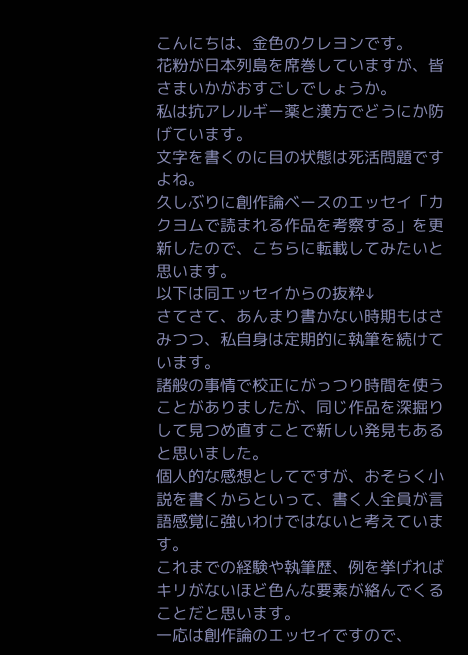こんにちは、金色のクレヨンです。
花粉が日本列島を席巻していますが、皆さまいかがおすごしでしょうか。
私は抗アレルギー薬と漢方でどうにか防げています。
文字を書くのに目の状態は死活問題ですよね。
久しぶりに創作論ベースのエッセイ「カクヨムで読まれる作品を考察する」を更新したので、こちらに転載してみたいと思います。
以下は同エッセイからの抜粋↓
さてさて、あんまり書かない時期もはさみつつ、私自身は定期的に執筆を続けています。
諸般の事情で校正にがっつり時間を使うことがありましたが、同じ作品を深掘りして見つめ直すことで新しい発見もあると思いました。
個人的な感想としてですが、おそらく小説を書くからといって、書く人全員が言語感覚に強いわけではないと考えています。
これまでの経験や執筆歴、例を挙げればキリがないほど色んな要素が絡んでくることだと思います。
一応は創作論のエッセイですので、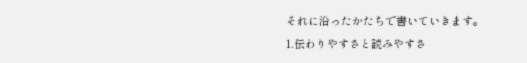それに沿ったかたちで書いていきます。
1.伝わりやすさと読みやすさ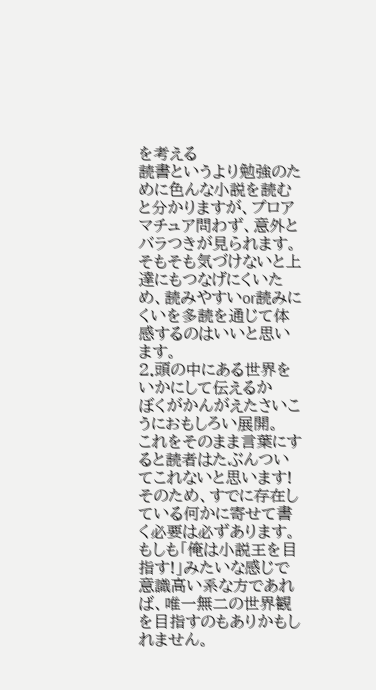を考える
読書というより勉強のために色んな小説を読むと分かりますが、プロアマチュア問わず、意外とバラつきが見られます。
そもそも気づけないと上達にもつなげにくいため、読みやすいor読みにくいを多読を通じて体感するのはいいと思います。
2.頭の中にある世界をいかにして伝えるか
ぼくがかんがえたさいこうにおもしろい展開。
これをそのまま言葉にすると読者はたぶんついてこれないと思います!
そのため、すでに存在している何かに寄せて書く必要は必ずあります。
もしも「俺は小説王を目指す!」みたいな感じで意識高い系な方であれば、唯一無二の世界観を目指すのもありかもしれません。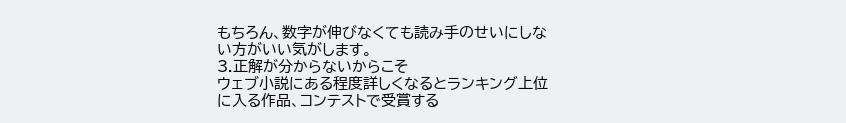もちろん、数字が伸びなくても読み手のせいにしない方がいい気がします。
3.正解が分からないからこそ
ウェブ小説にある程度詳しくなるとランキング上位に入る作品、コンテストで受賞する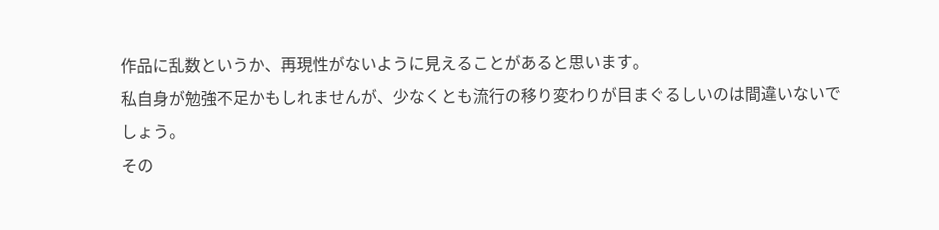作品に乱数というか、再現性がないように見えることがあると思います。
私自身が勉強不足かもしれませんが、少なくとも流行の移り変わりが目まぐるしいのは間違いないでしょう。
その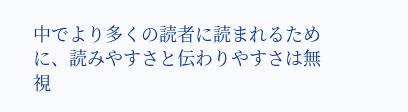中でより多くの読者に読まれるために、読みやすさと伝わりやすさは無視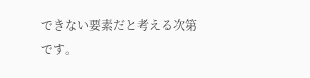できない要素だと考える次第です。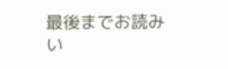最後までお読みい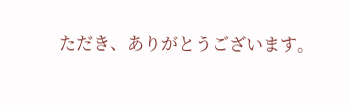ただき、ありがとうございます。